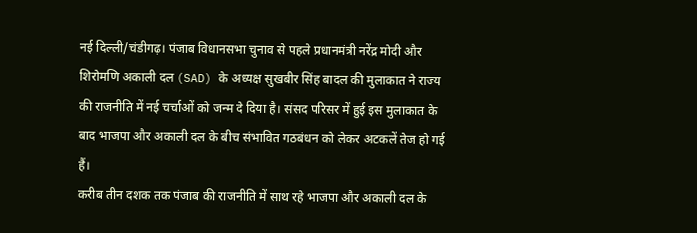नई दिल्ली/चंडीगढ़। पंजाब विधानसभा चुनाव से पहले प्रधानमंत्री नरेंद्र मोदी और शिरोमणि अकाली दल (SAD) के अध्यक्ष सुखबीर सिंह बादल की मुलाकात ने राज्य की राजनीति में नई चर्चाओं को जन्म दे दिया है। संसद परिसर में हुई इस मुलाकात के बाद भाजपा और अकाली दल के बीच संभावित गठबंधन को लेकर अटकलें तेज हो गई हैं।
करीब तीन दशक तक पंजाब की राजनीति में साथ रहे भाजपा और अकाली दल के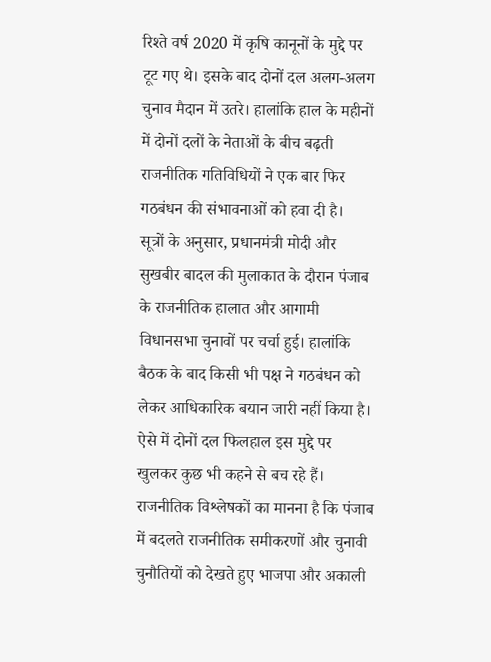रिश्ते वर्ष 2020 में कृषि कानूनों के मुद्दे पर टूट गए थे। इसके बाद दोनों दल अलग-अलग चुनाव मैदान में उतरे। हालांकि हाल के महीनों में दोनों दलों के नेताओं के बीच बढ़ती राजनीतिक गतिविधियों ने एक बार फिर गठबंधन की संभावनाओं को हवा दी है।
सूत्रों के अनुसार, प्रधानमंत्री मोदी और सुखबीर बादल की मुलाकात के दौरान पंजाब के राजनीतिक हालात और आगामी विधानसभा चुनावों पर चर्चा हुई। हालांकि बैठक के बाद किसी भी पक्ष ने गठबंधन को लेकर आधिकारिक बयान जारी नहीं किया है। ऐसे में दोनों दल फिलहाल इस मुद्दे पर खुलकर कुछ भी कहने से बच रहे हैं।
राजनीतिक विश्लेषकों का मानना है कि पंजाब में बदलते राजनीतिक समीकरणों और चुनावी चुनौतियों को देखते हुए भाजपा और अकाली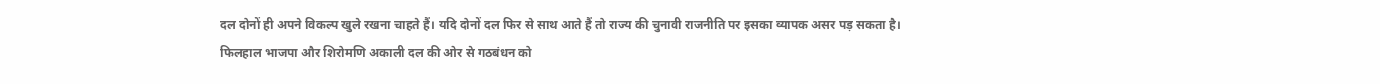दल दोनों ही अपने विकल्प खुले रखना चाहते हैं। यदि दोनों दल फिर से साथ आते हैं तो राज्य की चुनावी राजनीति पर इसका व्यापक असर पड़ सकता है।
फिलहाल भाजपा और शिरोमणि अकाली दल की ओर से गठबंधन को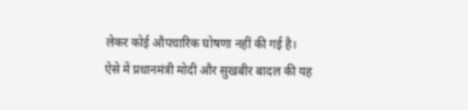लेकर कोई औपचारिक घोषणा नहीं की गई है। ऐसे में प्रधानमंत्री मोदी और सुखबीर बादल की यह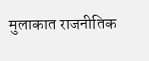मुलाकात राजनीतिक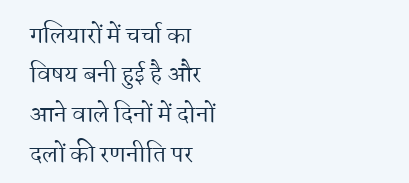गलियारों में चर्चा का विषय बनी हुई है और आने वाले दिनों में दोनों दलों की रणनीति पर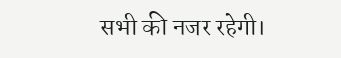सभी की नजर रहेगी।